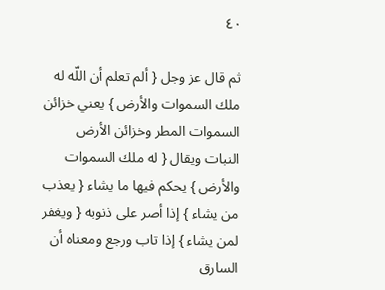٤٠

ثم قال عز وجل { ألم تعلم أن اللّه له ملك السموات والأرض } يعني خزائن السموات المطر وخزائن الأرض النبات ويقال { له ملك السموات والأرض } يحكم فيها ما يشاء { يعذب من يشاء } إذا أصر على ذنوبه { ويغفر لمن يشاء } إذا تاب ورجع ومعناه أن السارق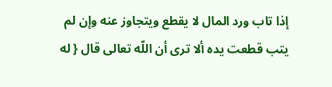إذا تاب ورد المال لا يقطع ويتجاوز عنه وإن لم يتب قطعت يده ألا ترى أن اللّه تعالى قال { له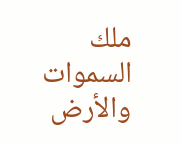ملك السموات والأرض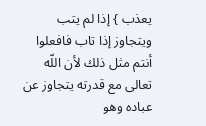يعذب } إذا لم يتب ويتجاوز إذا تاب فافعلوا أنتم مثل ذلك لأن اللّه تعالى مع قدرته يتجاوز عن عباده وهو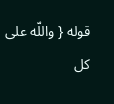قوله { واللّه على كل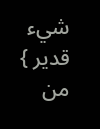شيء قدير } من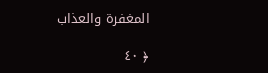المغفرة والعذاب

﴿ ٤٠